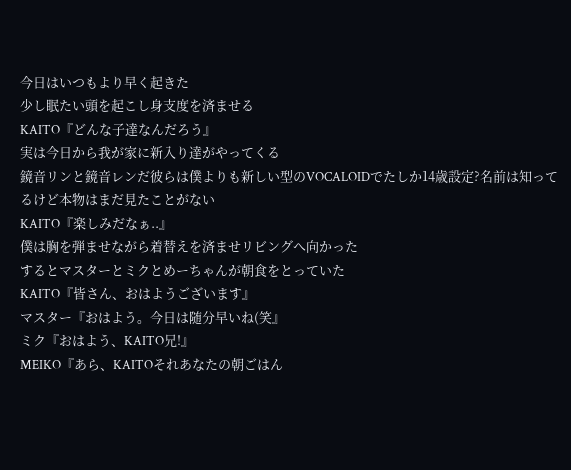今日はいつもより早く起きた
少し眠たい頭を起こし身支度を済ませる
KAITO『どんな子達なんだろう』
実は今日から我が家に新入り達がやってくる
鏡音リンと鏡音レンだ彼らは僕よりも新しい型のVOCALOIDでたしか14歳設定?名前は知ってるけど本物はまだ見たことがない
KAITO『楽しみだなぁ..』
僕は胸を弾ませながら着替えを済ませリビングへ向かった
するとマスターとミクとめーちゃんが朝食をとっていた
KAITO『皆さん、おはようございます』
マスター『おはよう。今日は随分早いね(笑』
ミク『おはよう、KAITO兄!』
MEIKO『あら、KAITOそれあなたの朝ごはん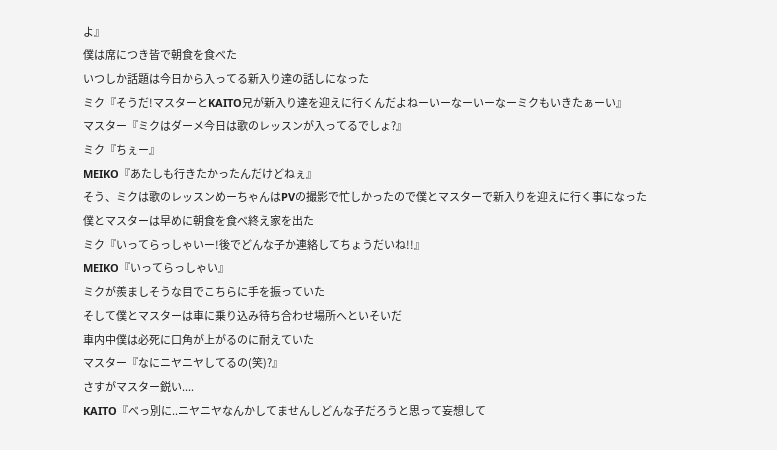よ』
僕は席につき皆で朝食を食べた
いつしか話題は今日から入ってる新入り達の話しになった
ミク『そうだ!マスターとKAITO兄が新入り達を迎えに行くんだよねーいーなーいーなーミクもいきたぁーい』
マスター『ミクはダーメ今日は歌のレッスンが入ってるでしょ?』
ミク『ちぇー』
MEIKO『あたしも行きたかったんだけどねぇ』
そう、ミクは歌のレッスンめーちゃんはPVの撮影で忙しかったので僕とマスターで新入りを迎えに行く事になった
僕とマスターは早めに朝食を食べ終え家を出た
ミク『いってらっしゃいー!後でどんな子か連絡してちょうだいね!!』
MEIKO『いってらっしゃい』
ミクが羨ましそうな目でこちらに手を振っていた
そして僕とマスターは車に乗り込み待ち合わせ場所へといそいだ
車内中僕は必死に口角が上がるのに耐えていた
マスター『なにニヤニヤしてるの(笑)?』
さすがマスター鋭い....
KAITO『べっ別に..ニヤニヤなんかしてませんしどんな子だろうと思って妄想して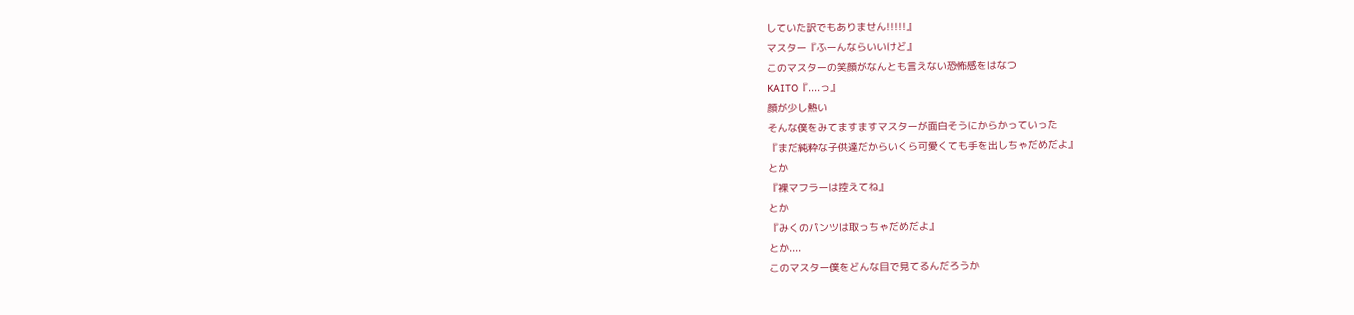していた訳でもありません!!!!!』
マスター『ふーんならいいけど』
このマスターの笑顔がなんとも言えない恐怖感をはなつ
KAITO『....っ』
顔が少し熱い
そんな僕をみてますますマスターが面白そうにからかっていった
『まだ純粋な子供達だからいくら可愛くても手を出しちゃだめだよ』
とか
『裸マフラーは控えてね』
とか
『みくのパンツは取っちゃだめだよ』
とか....
このマスター僕をどんな目で見てるんだろうか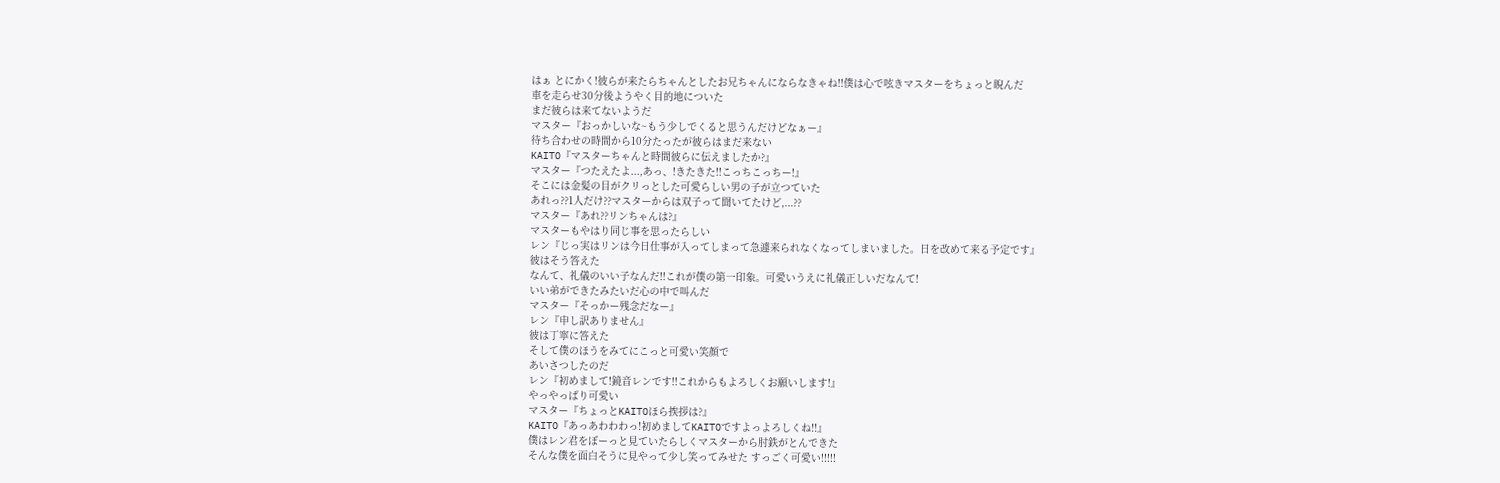はぁ とにかく!彼らが来たらちゃんとしたお兄ちゃんにならなきゃね!!僕は心で呟きマスターをちょっと睨んだ
車を走らせ30分後ようやく目的地についた
まだ彼らは来てないようだ
マスター『おっかしいな~もう少しでくると思うんだけどなぁー』
待ち合わせの時間から10分たったが彼らはまだ来ない
KAITO『マスターちゃんと時間彼らに伝えましたか?』
マスター『つたえたよ...,あっ、!きたきた!!こっちこっちー!』
そこには金髪の目がクリっとした可愛らしい男の子が立つていた
あれっ??1人だけ??マスターからは双子って聞いてたけど,...??
マスター『あれ??リンちゃんは?』
マスターもやはり同じ事を思ったらしい
レン『じっ実はリンは今日仕事が入ってしまって急遽来られなくなってしまいました。日を改めて来る予定です』
彼はそう答えた
なんて、礼儀のいい子なんだ!!これが僕の第一印象。可愛いうえに礼儀正しいだなんて!
いい弟ができたみたいだ心の中で叫んだ
マスター『そっかー残念だなー』
レン『申し訳ありません』
彼は丁寧に答えた
そして僕のほうをみてにこっと可愛い笑顔で
あいさつしたのだ
レン『初めまして!鏡音レンです!!これからもよろしくお願いします!』
やっやっぱり可愛い
マスター『ちょっとKAITOほら挨拶は?』
KAITO『あっあわわわっ!初めましてKAITOですよっよろしくね!!』
僕はレン君をぼーっと見ていたらしくマスターから肘鉄がとんできた
そんな僕を面白そうに見やって少し笑ってみせた すっごく可愛い!!!!!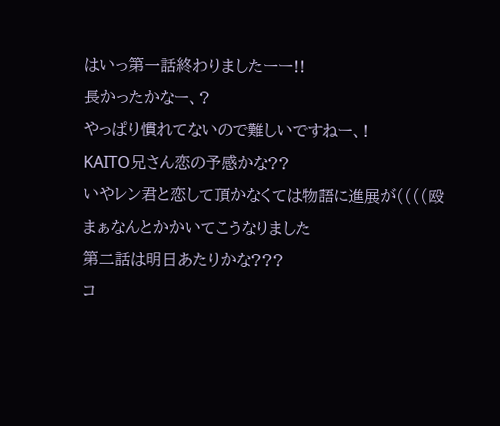はいっ第一話終わりましたーー!!
長かったかなー、?
やっぱり慣れてないので難しいですねー、!
KAITO兄さん恋の予感かな??
いやレン君と恋して頂かなくては物語に進展が((((殴
まぁなんとかかいてこうなりました
第二話は明日あたりかな???
コ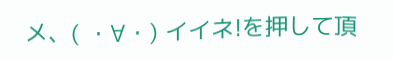メ、( ・∀・) イイネ!を押して頂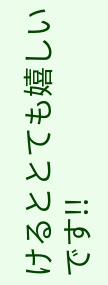けるととても嬉しいです!!